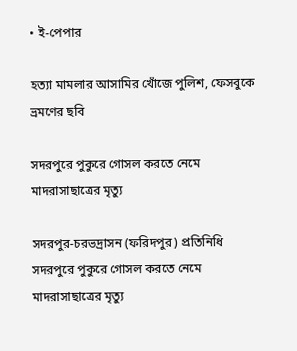• ই-পেপার

হত্যা মামলার আসামির খোঁজে পুলিশ, ফেসবুকে ভ্রমণের ছবি

সদরপুরে পুকুরে গোসল করতে নেমে মাদরাসাছাত্রের মৃত্যু

সদরপুর-চরভদ্রাসন (ফরিদপুর) প্রতিনিধি
সদরপুরে পুকুরে গোসল করতে নেমে মাদরাসাছাত্রের মৃত্যু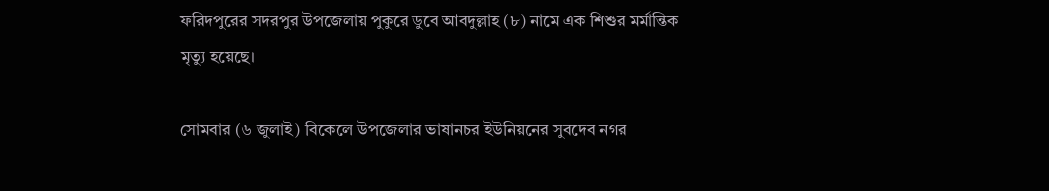ফরিদপুরের সদরপুর উপজেলায় পুকুরে ডুবে আবদুল্লাহ (৮) নামে এক শিশুর মর্মান্তিক মৃত্যু হয়েছে।

সোমবার (৬ জুলাই) বিকেলে উপজেলার ভাষানচর ইউনিয়নের সুবদেব নগর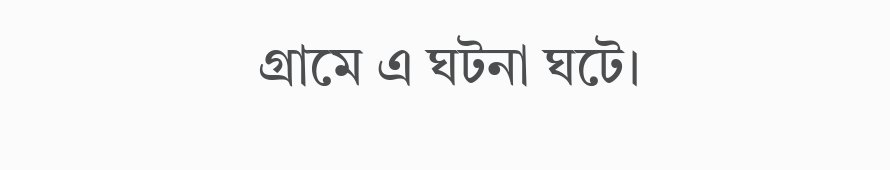গ্রামে এ ঘটনা ঘটে।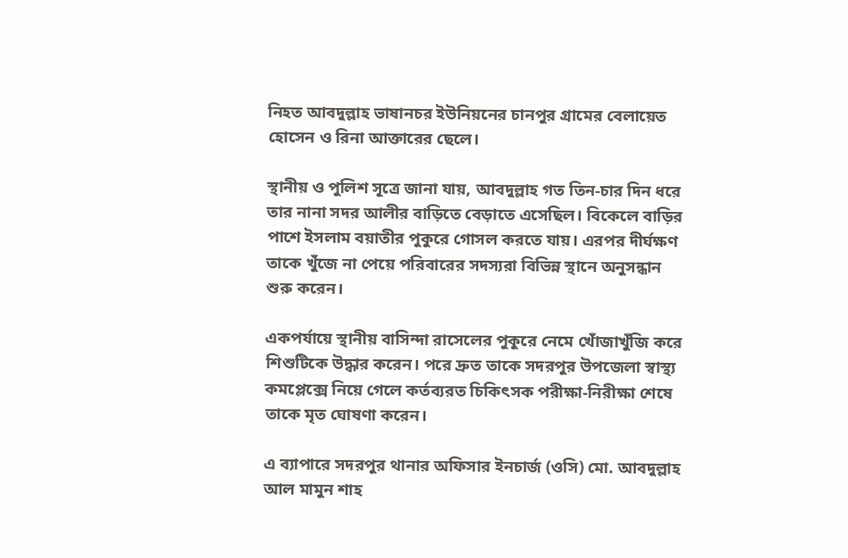নিহত আবদুল্লাহ ভাষানচর ইউনিয়নের চানপুর গ্রামের বেলায়েত হোসেন ও রিনা আক্তারের ছেলে।

স্থানীয় ও পুলিশ সূত্রে জানা যায়, আবদুল্লাহ গত তিন-চার দিন ধরে তার নানা সদর আলীর বাড়িতে বেড়াতে এসেছিল। বিকেলে বাড়ির পাশে ইসলাম বয়াতীর পুকুরে গোসল করতে যায়। এরপর দীর্ঘক্ষণ তাকে খুঁজে না পেয়ে পরিবারের সদস্যরা বিভিন্ন স্থানে অনুসন্ধান শুরু করেন।

একপর্যায়ে স্থানীয় বাসিন্দা রাসেলের পুকুরে নেমে খোঁজাখুঁজি করে শিশুটিকে উদ্ধার করেন। পরে দ্রুত তাকে সদরপুর উপজেলা স্বাস্থ্য কমপ্লেক্সে নিয়ে গেলে কর্তব্যরত চিকিৎসক পরীক্ষা-নিরীক্ষা শেষে তাকে মৃত ঘোষণা করেন।

এ ব্যাপারে সদরপুর থানার অফিসার ইনচার্জ (ওসি) মো. আবদুল্লাহ আল মামুন শাহ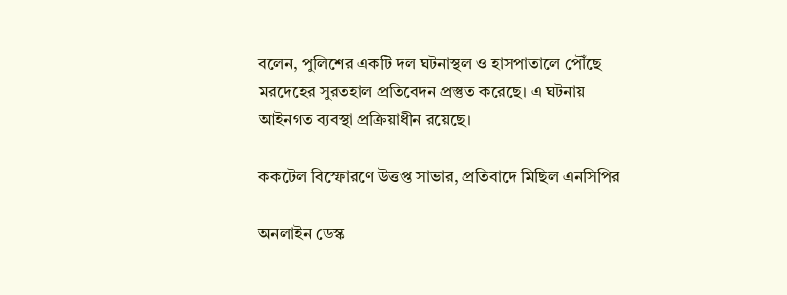বলেন, পুলিশের একটি দল ঘটনাস্থল ও হাসপাতালে পৌঁছে মরদেহের সুরতহাল প্রতিবেদন প্রস্তুত করেছে। এ ঘটনায় আইনগত ব্যবস্থা প্রক্রিয়াধীন রয়েছে।

ককটেল বিস্ফোরণে উত্তপ্ত সাভার, প্রতিবাদে মিছিল এনসিপির

অনলাইন ডেস্ক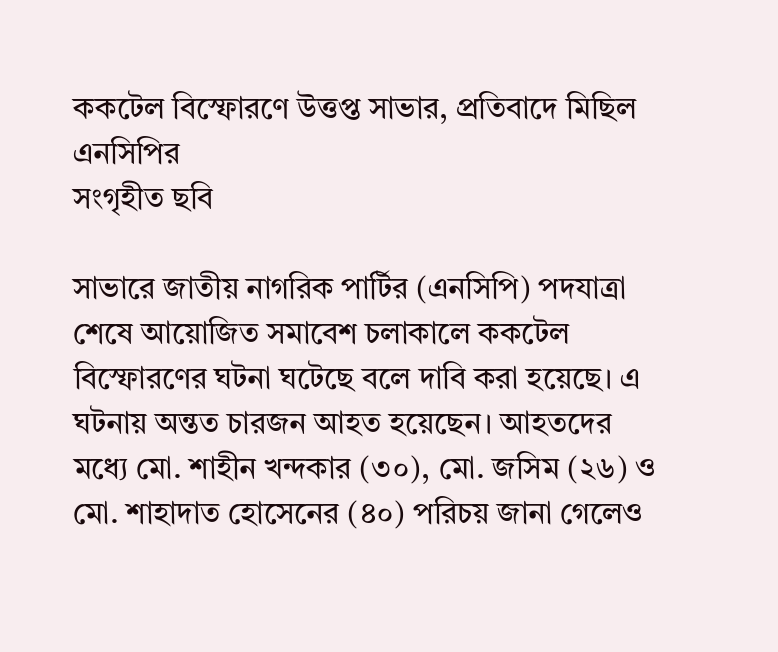ককটেল বিস্ফোরণে উত্তপ্ত সাভার, প্রতিবাদে মিছিল এনসিপির
সংগৃহীত ছবি

সাভারে জাতীয় নাগরিক পার্টির (এনসিপি) পদযাত্রা শেষে আয়োজিত সমাবেশ চলাকালে ককটেল বিস্ফোরণের ঘটনা ঘটেছে বলে দাবি করা হয়েছে। এ ঘটনায় অন্তত চারজন আহত হয়েছেন। আহতদের মধ্যে মো. শাহীন খন্দকার (৩০), মো. জসিম (২৬) ও মো. শাহাদাত হোসেনের (৪০) পরিচয় জানা গেলেও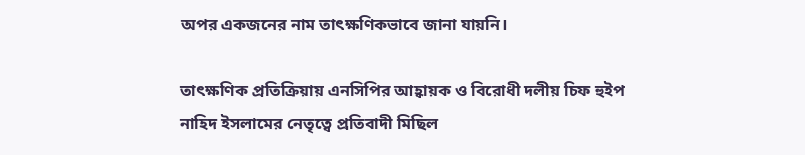অপর একজনের নাম তাৎক্ষণিকভাবে জানা যায়নি।

তাৎক্ষণিক প্রতিক্রিয়ায় এনসিপির আহ্বায়ক ও বিরোধী দলীয় চিফ হুইপ নাহিদ ইসলামের নেতৃত্বে প্রতিবাদী মিছিল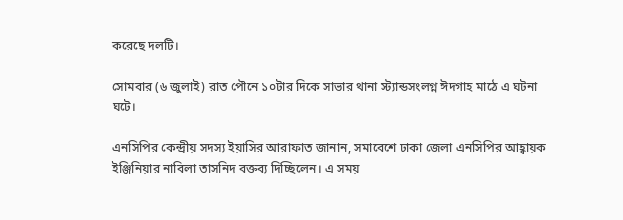করেছে দলটি।

সোমবার (৬ জুলাই) রাত পৌনে ১০টার দিকে সাভার থানা স্ট্যান্ডসংলগ্ন ঈদগাহ মাঠে এ ঘটনা ঘটে।

এনসিপির কেন্দ্রীয় সদস্য ইয়াসির আরাফাত জানান, সমাবেশে ঢাকা জেলা এনসিপির আহ্বায়ক ইঞ্জিনিয়ার নাবিলা তাসনিদ বক্তব্য দিচ্ছিলেন। এ সময়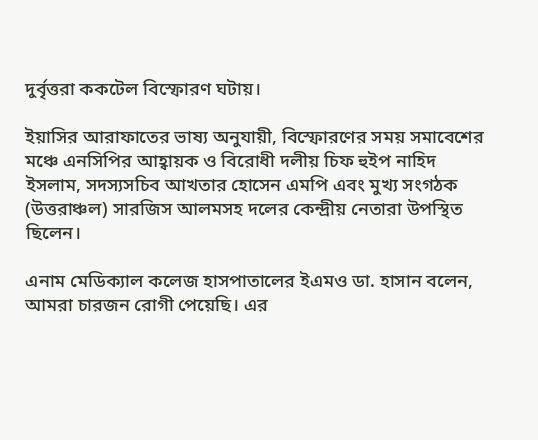দুর্বৃত্তরা ককটেল বিস্ফোরণ ঘটায়।

ইয়াসির আরাফাতের ভাষ্য অনুযায়ী, বিস্ফোরণের সময় সমাবেশের মঞ্চে এনসিপির আহ্বায়ক ও বিরোধী দলীয় চিফ হুইপ নাহিদ ইসলাম, সদস্যসচিব আখতার হোসেন এমপি এবং মুখ্য সংগঠক (উত্তরাঞ্চল) সারজিস আলমসহ দলের কেন্দ্রীয় নেতারা উপস্থিত ছিলেন।

এনাম মেডিক্যাল কলেজ হাসপাতালের ইএমও ডা. হাসান বলেন, আমরা চারজন রোগী পেয়েছি। এর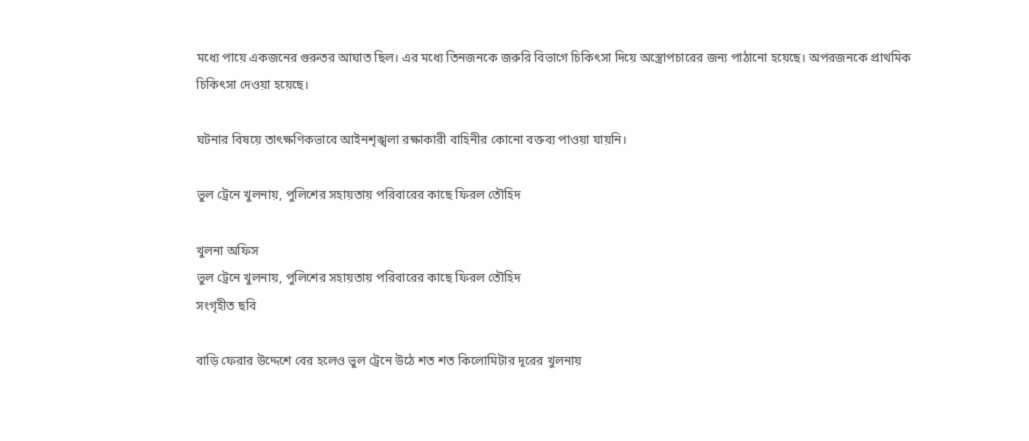মধ্যে পায়ে একজনের গুরুতর আঘাত ছিল। এর মধ্যে তিনজনকে জরুরি বিভাগে চিকিৎসা দিয়ে অস্ত্রোপচারের জন্য পাঠানো হয়েছে। অপরজনকে প্রাথমিক চিকিৎসা দেওয়া হয়েছে।

ঘটনার বিষয়ে তাৎক্ষণিকভাবে আইনশৃঙ্খলা রক্ষাকারী বাহিনীর কোনো বক্তব্য পাওয়া যায়নি।

ভুল ট্রেনে খুলনায়, পুলিশের সহায়তায় পরিবারের কাছে ফিরল তৌহিদ

খুলনা অফিস
ভুল ট্রেনে খুলনায়, পুলিশের সহায়তায় পরিবারের কাছে ফিরল তৌহিদ
সংগৃহীত ছবি

বাড়ি ফেরার উদ্দেশে বের হলেও ভুল ট্রেনে উঠে শত শত কিলোমিটার দূরের খুলনায়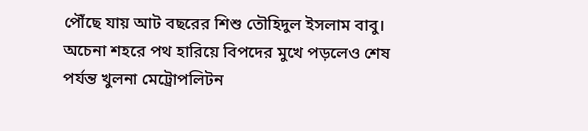পৌঁছে যায় আট বছরের শিশু তৌহিদুল ইসলাম বাবু। অচেনা শহরে পথ হারিয়ে বিপদের মুখে পড়লেও শেষ পর্যন্ত খুলনা মেট্রোপলিটন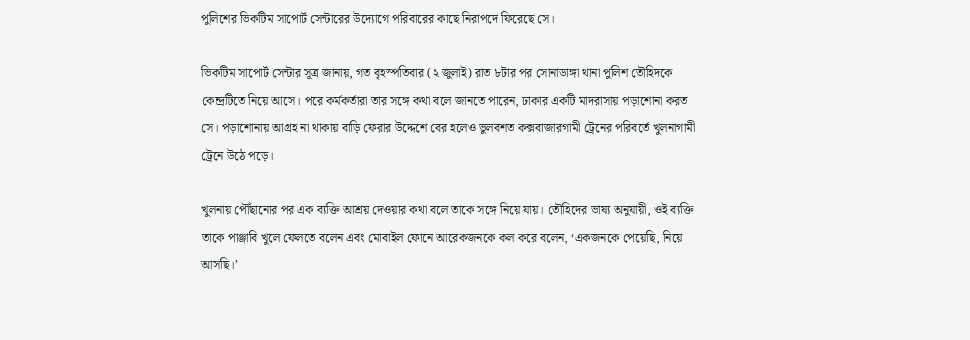পুলিশের ভিকটিম সাপোর্ট সেন্টারের উদ্যোগে পরিবারের কাছে নিরাপদে ফিরেছে সে।

ভিকটিম সাপোর্ট সেন্টার সূত্র জানায়, গত বৃহস্পতিবার (২ জুলাই) রাত ৮টার পর সোনাডাঙ্গা থানা পুলিশ তৌহিদকে কেন্দ্রটিতে নিয়ে আসে। পরে কর্মকর্তারা তার সঙ্গে কথা বলে জানতে পারেন, ঢাকার একটি মাদরাসায় পড়াশোনা করত সে। পড়াশোনায় আগ্রহ না থাকায় বাড়ি ফেরার উদ্দেশে বের হলেও ভুলবশত কক্সবাজারগামী ট্রেনের পরিবর্তে খুলনাগামী ট্রেনে উঠে পড়ে।

খুলনায় পৌঁছানোর পর এক ব্যক্তি আশ্রয় দেওয়ার কথা বলে তাকে সঙ্গে নিয়ে যায়। তৌহিদের ভাষ্য অনুযায়ী, ওই ব্যক্তি তাকে পাঞ্জাবি খুলে ফেলতে বলেন এবং মোবাইল ফোনে আরেকজনকে কল করে বলেন, ‘একজনকে পেয়েছি, নিয়ে আসছি।’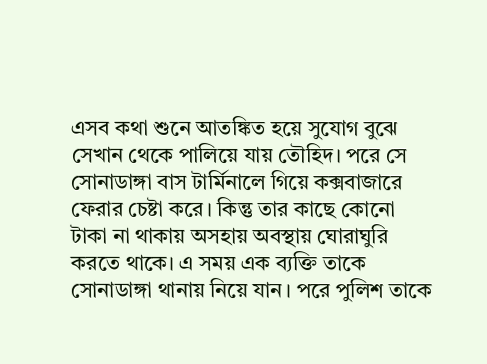এসব কথা শুনে আতঙ্কিত হয়ে সুযোগ বুঝে সেখান থেকে পালিয়ে যায় তৌহিদ। পরে সে সোনাডাঙ্গা বাস টার্মিনালে গিয়ে কক্সবাজারে ফেরার চেষ্টা করে। কিন্তু তার কাছে কোনো টাকা না থাকায় অসহায় অবস্থায় ঘোরাঘুরি করতে থাকে। এ সময় এক ব্যক্তি তাকে সোনাডাঙ্গা থানায় নিয়ে যান। পরে পুলিশ তাকে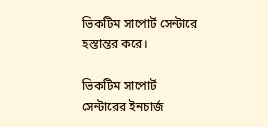ভিকটিম সাপোর্ট সেন্টারে হস্তান্তর করে।

ভিকটিম সাপোর্ট সেন্টারের ইনচার্জ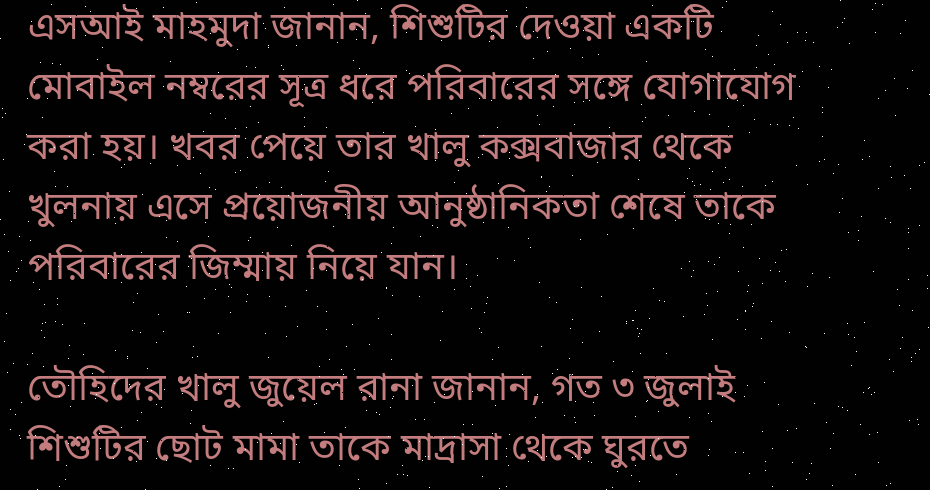এসআই মাহমুদা জানান, শিশুটির দেওয়া একটি মোবাইল নম্বরের সূত্র ধরে পরিবারের সঙ্গে যোগাযোগ করা হয়। খবর পেয়ে তার খালু কক্সবাজার থেকে খুলনায় এসে প্রয়োজনীয় আনুষ্ঠানিকতা শেষে তাকে পরিবারের জিম্মায় নিয়ে যান।

তৌহিদের খালু জুয়েল রানা জানান, গত ৩ জুলাই শিশুটির ছোট মামা তাকে মাদ্রাসা থেকে ঘুরতে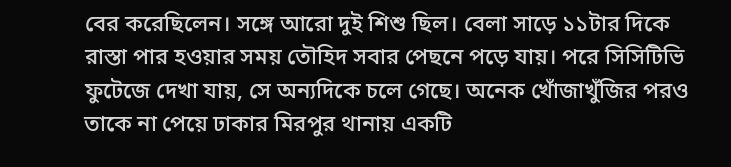বের করেছিলেন। সঙ্গে আরো দুই শিশু ছিল। বেলা সাড়ে ১১টার দিকে রাস্তা পার হওয়ার সময় তৌহিদ সবার পেছনে পড়ে যায়। পরে সিসিটিভি ফুটেজে দেখা যায়, সে অন্যদিকে চলে গেছে। অনেক খোঁজাখুঁজির পরও তাকে না পেয়ে ঢাকার মিরপুর থানায় একটি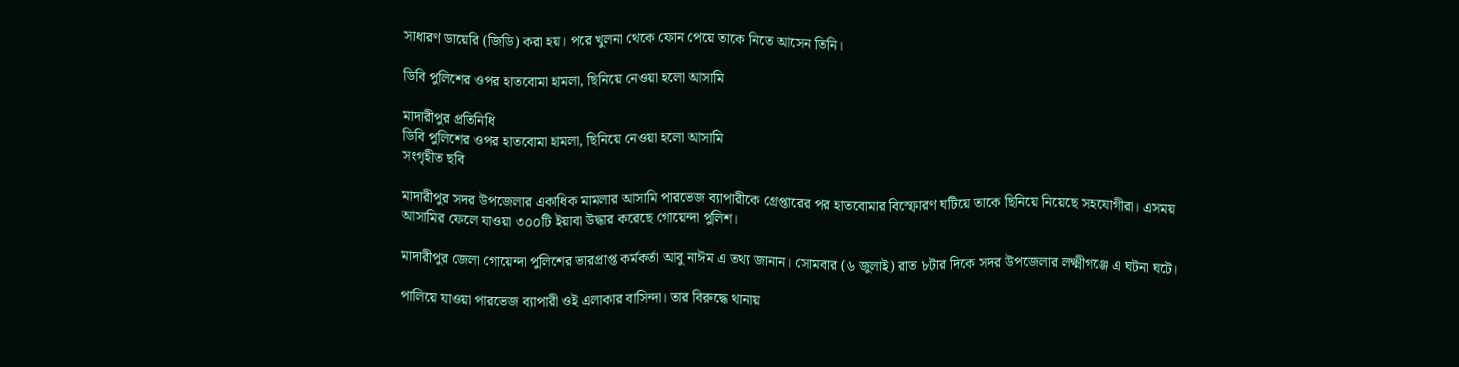সাধারণ ডায়েরি (জিডি) করা হয়। পরে খুলনা থেকে ফোন পেয়ে তাকে নিতে আসেন তিনি।

ডিবি পুলিশের ওপর হাতবোমা হামলা, ছিনিয়ে নেওয়া হলো আসামি

মাদারীপুর প্রতিনিধি
ডিবি পুলিশের ওপর হাতবোমা হামলা, ছিনিয়ে নেওয়া হলো আসামি
সংগৃহীত ছবি

মাদারীপুর সদর উপজেলার একাধিক মামলার আসামি পারভেজ ব্যাপারীকে গ্রেপ্তারের পর হাতবোমার বিস্ফোরণ ঘটিয়ে তাকে ছিনিয়ে নিয়েছে সহযোগীরা। এসময় আসামির ফেলে যাওয়া ৩০০টি ইয়াবা উদ্ধার করেছে গোয়েন্দা পুলিশ।

মাদারীপুর জেলা গোয়েন্দা পুলিশের ভারপ্রাপ্ত কর্মকর্তা আবু নাঈম এ তথ্য জানান। সোমবার (৬ ‍জুলাই) রাত ৮টার দিকে সদর উপজেলার লক্ষ্মীগঞ্জে এ ঘটনা ঘটে।

পালিয়ে যাওয়া পারভেজ ব্যাপারী ওই এলাকার বাসিন্দা। তার বিরুদ্ধে থানায়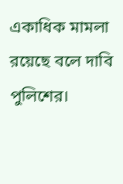একাধিক মামলা রয়েছে বলে দাবি পুলিশের।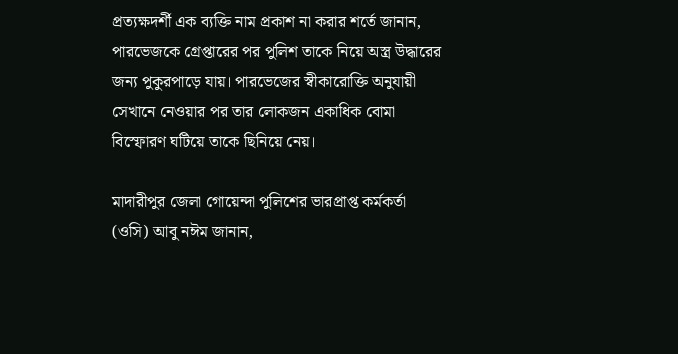প্রত্যক্ষদর্শী এক ব্যক্তি নাম প্রকাশ না করার শর্তে জানান, পারভেজকে গ্রেপ্তারের পর পুলিশ তাকে নিয়ে অস্ত্র উদ্ধারের জন্য পুকুরপাড়ে যায়। পারভেজের স্বীকারোক্তি অনুযায়ী সেখানে নেওয়ার পর তার লোকজন একাধিক বোমা বিস্ফোরণ ঘটিয়ে তাকে ছিনিয়ে নেয়।

মাদারীপুর জেলা গোয়েন্দা পুলিশের ভারপ্রাপ্ত কর্মকর্তা (ওসি) আবু নঈম জানান,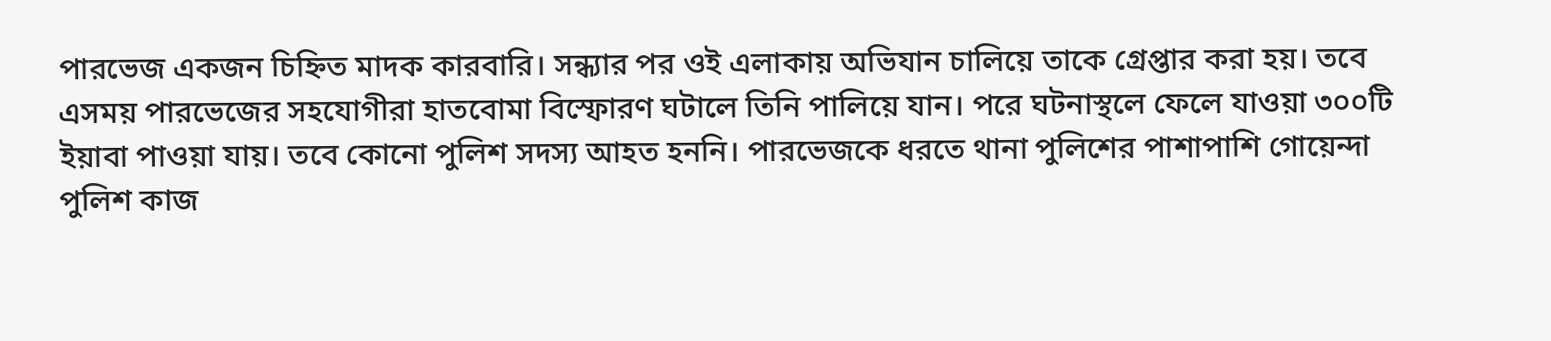পারভেজ একজন চিহ্নিত মাদক কারবারি। সন্ধ্যার পর ওই এলাকায় অভিযান চালিয়ে তাকে গ্রেপ্তার করা হয়। তবে এসময় পারভেজের সহযোগীরা হাতবোমা বিস্ফোরণ ঘটালে তিনি পালিয়ে যান। পরে ঘটনাস্থলে ফেলে যাওয়া ৩০০টি ইয়াবা পাওয়া যায়। তবে কোনো পু‌লিশ সদস্য আহত হননি। পারভেজকে ধরতে থানা পুলিশের পাশাপাশি গোয়েন্দা পুলিশ কাজ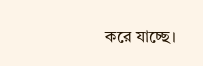করে যাচ্ছে।